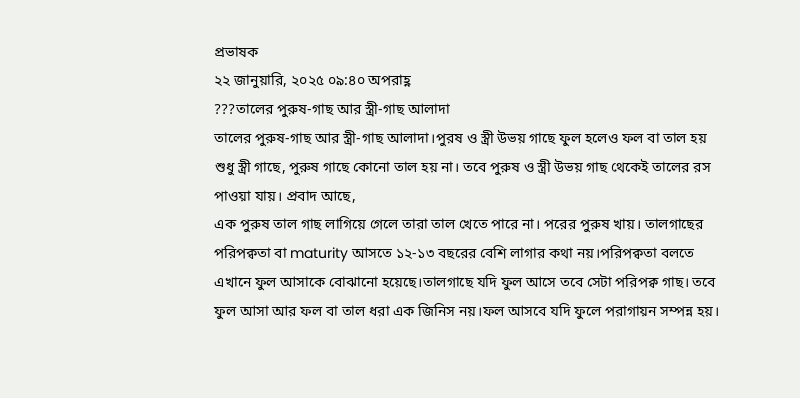প্রভাষক
২২ জানুয়ারি, ২০২৫ ০৯:৪০ অপরাহ্ণ
???তালের পুরুষ-গাছ আর স্ত্রী-গাছ আলাদা
তালের পুরুষ-গাছ আর স্ত্রী-গাছ আলাদা।পুরষ ও স্ত্রী উভয় গাছে ফুল হলেও ফল বা তাল হয় শুধু স্ত্রী গাছে, পুরুষ গাছে কোনো তাল হয় না। তবে পুরুষ ও স্ত্রী উভয় গাছ থেকেই তালের রস পাওয়া যায়। প্রবাদ আছে,
এক পুরুষ তাল গাছ লাগিয়ে গেলে তারা তাল খেতে পারে না। পরের পুরুষ খায়। তালগাছের পরিপক্বতা বা maturity আসতে ১২-১৩ বছরের বেশি লাগার কথা নয়।পরিপক্বতা বলতে এখানে ফুল আসাকে বোঝানো হয়েছে।তালগাছে যদি ফুল আসে তবে সেটা পরিপক্ব গাছ। তবে ফুল আসা আর ফল বা তাল ধরা এক জিনিস নয়।ফল আসবে যদি ফুলে পরাগায়ন সম্পন্ন হয়।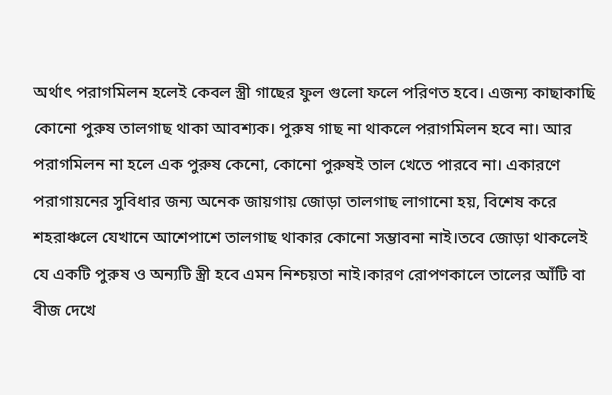অর্থাৎ পরাগমিলন হলেই কেবল স্ত্রী গাছের ফুল গুলো ফলে পরিণত হবে। এজন্য কাছাকাছি কোনো পুরুষ তালগাছ থাকা আবশ্যক। পুরুষ গাছ না থাকলে পরাগমিলন হবে না। আর পরাগমিলন না হলে এক পুরুষ কেনো, কোনো পুরুষই তাল খেতে পারবে না। একারণে পরাগায়নের সুবিধার জন্য অনেক জায়গায় জোড়া তালগাছ লাগানো হয়, বিশেষ করে শহরাঞ্চলে যেখানে আশেপাশে তালগাছ থাকার কোনো সম্ভাবনা নাই।তবে জোড়া থাকলেই যে একটি পুরুষ ও অন্যটি স্ত্রী হবে এমন নিশ্চয়তা নাই।কারণ রোপণকালে তালের আঁটি বা বীজ দেখে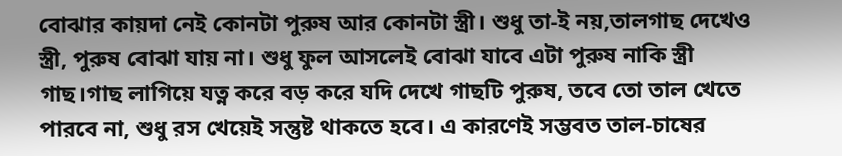বোঝার কায়দা নেই কোনটা পুরুষ আর কোনটা স্ত্রী। শুধু তা-ই নয়,তালগাছ দেখেও স্ত্রী, পুরুষ বোঝা যায় না। শুধু ফুল আসলেই বোঝা যাবে এটা পুরুষ নাকি স্ত্রী গাছ।গাছ লাগিয়ে যত্ন করে বড় করে যদি দেখে গাছটি পুরুষ, তবে তো তাল খেতে পারবে না, শুধু রস খেয়েই সন্তুষ্ট থাকতে হবে। এ কারণেই সম্ভবত তাল-চাষের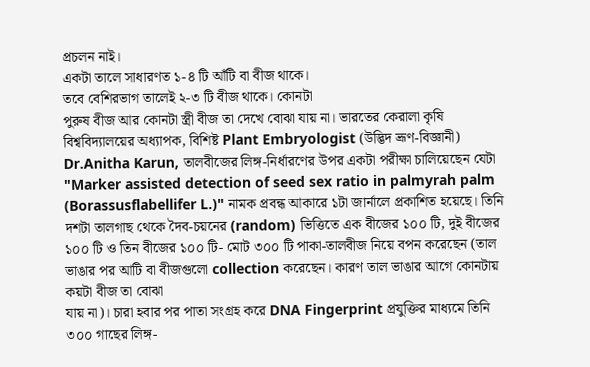প্রচলন নাই।
একটা তালে সাধারণত ১-৪ টি আঁটি বা বীজ থাকে।
তবে বেশিরভাগ তালেই ২-৩ টি বীজ থাকে। কোনটা
পুরুষ বীজ আর কোনটা স্ত্রী বীজ তা দেখে বোঝা যায় না। ভারতের কেরালা কৃষি বিশ্ববিদ্যালয়ের অধ্যাপক, বিশিষ্ট Plant Embryologist (উদ্ভিদ ভ্রূণ-বিজ্ঞানী)
Dr.Anitha Karun, তালবীজের লিঙ্গ-নির্ধারণের উপর একটা পরীক্ষা চালিয়েছেন যেটা "Marker assisted detection of seed sex ratio in palmyrah palm (Borassusflabellifer L.)" নামক প্রবন্ধ আকারে ১টা জার্নালে প্রকাশিত হয়েছে। তিনি দশটা তালগাছ থেকে দৈব-চয়নের (random) ভিত্তিতে এক বীজের ১০০ টি, দুই বীজের ১০০ টি ও তিন বীজের ১০০ টি- মোট ৩০০ টি পাকা-তালবীজ নিয়ে বপন করেছেন (তাল ভাঙার পর আটি বা বীজগুলো collection করেছেন। কারণ তাল ভাঙার আগে কোনটায় কয়টা বীজ তা বোঝা
যায় না)। চারা হবার পর পাতা সংগ্রহ করে DNA Fingerprint প্রযুক্তির মাধ্যমে তিনি ৩০০ গাছের লিঙ্গ-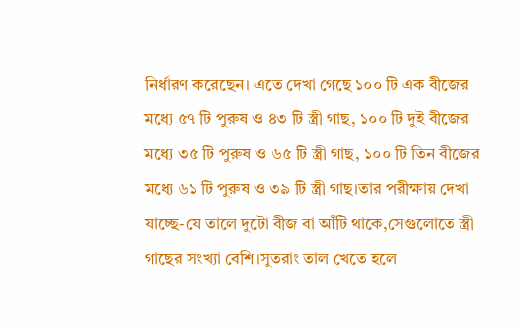নির্ধারণ করেছেন। এতে দেখা গেছে ১০০ টি এক বীজের মধ্যে ৫৭ টি পুরুষ ও ৪৩ টি স্ত্রী গাছ, ১০০ টি দুই বীজের মধ্যে ৩৫ টি পুরুষ ও ৬৫ টি স্ত্রী গাছ, ১০০ টি তিন বীজের মধ্যে ৬১ টি পুরুষ ও ৩৯ টি স্ত্রী গাছ।তার পরীক্ষায় দেখা যাচ্ছে-যে তালে দুটো বীজ বা আঁটি থাকে,সেগুলোতে স্ত্রী গাছের সংখ্যা বেশি।সুতরাং তাল খেতে হলে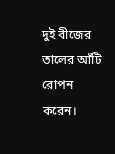দুই বীজের তালের আঁটি রোপন করেন।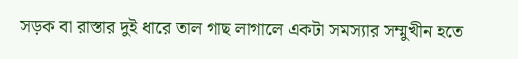সড়ক বা রাস্তার দুই ধারে তাল গাছ লাগালে একটা সমস্যার সম্মুখীন হতে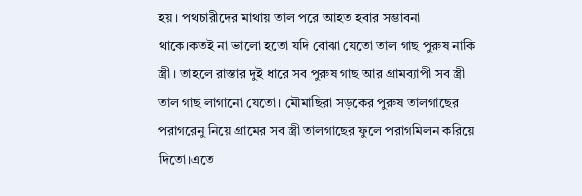হয়। পথচারীদের মাথায় তাল পরে আহত হবার সম্ভাবনা থাকে।কতই না ভালো হতো যদি বোঝা যেতো তাল গাছ পুরুষ নাকি স্ত্রী। তাহলে রাস্তার দুই ধারে সব পুরুষ গাছ আর গ্রামব্যাপী সব স্ত্রী তাল গাছ লাগানো যেতো। মৌমাছিরা সড়কের পুরুষ তালগাছের পরাগরেনু নিয়ে গ্রামের সব স্ত্রী তালগাছের ফুলে পরাগমিলন করিয়ে দিতো।এতে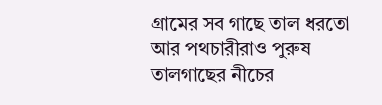গ্রামের সব গাছে তাল ধরতো আর পথচারীরাও পুরুষ তালগাছের নীচের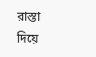রাস্তা দিয়ে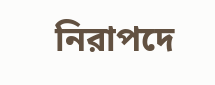নিরাপদে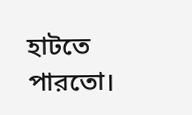হাটতে পারতো।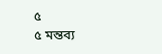৫
৫ মন্তব্য